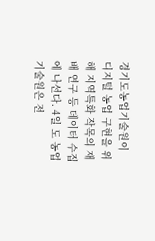경기도농업기술원이 디지털 농업 구현을 위해 지역특화 작목의 재배 연구 등 데이터 수집에 나선다. 4일 도 농업기술원은 전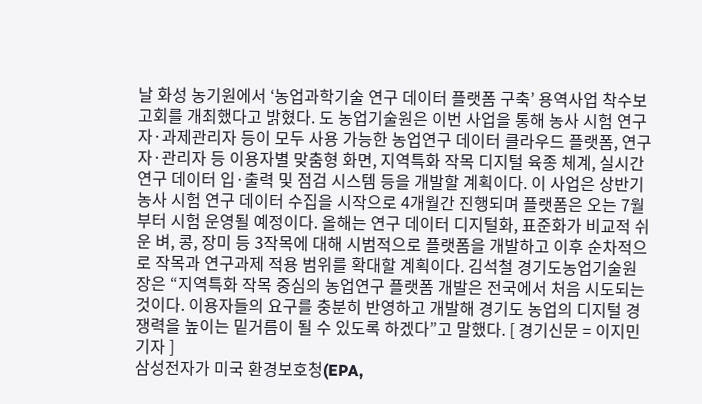날 화성 농기원에서 ‘농업과학기술 연구 데이터 플랫폼 구축’ 용역사업 착수보고회를 개최했다고 밝혔다. 도 농업기술원은 이번 사업을 통해 농사 시험 연구자·과제관리자 등이 모두 사용 가능한 농업연구 데이터 클라우드 플랫폼, 연구자·관리자 등 이용자별 맞춤형 화면, 지역특화 작목 디지털 육종 체계, 실시간 연구 데이터 입·출력 및 점검 시스템 등을 개발할 계획이다. 이 사업은 상반기 농사 시험 연구 데이터 수집을 시작으로 4개월간 진행되며 플랫폼은 오는 7월부터 시험 운영될 예정이다. 올해는 연구 데이터 디지털화, 표준화가 비교적 쉬운 벼, 콩, 장미 등 3작목에 대해 시범적으로 플랫폼을 개발하고 이후 순차적으로 작목과 연구과제 적용 범위를 확대할 계획이다. 김석철 경기도농업기술원장은 “지역특화 작목 중심의 농업연구 플랫폼 개발은 전국에서 처음 시도되는 것이다. 이용자들의 요구를 충분히 반영하고 개발해 경기도 농업의 디지털 경쟁력을 높이는 밑거름이 될 수 있도록 하겠다”고 말했다. [ 경기신문 = 이지민 기자 ]
삼성전자가 미국 환경보호청(EPA,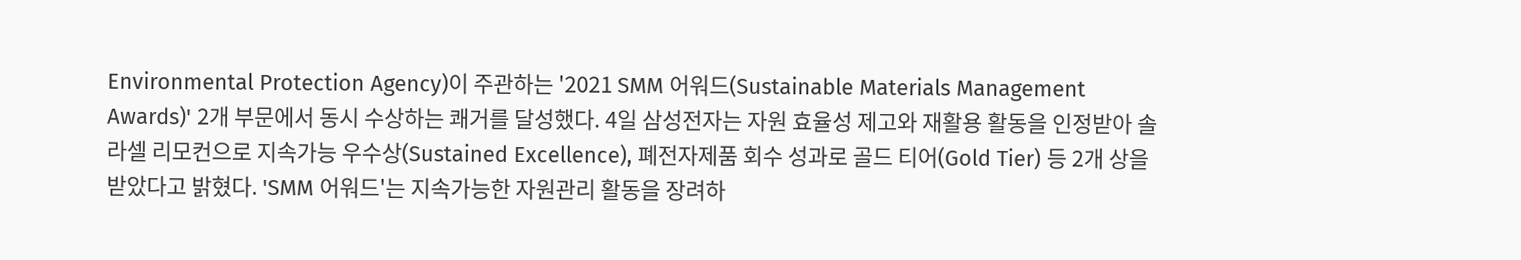Environmental Protection Agency)이 주관하는 '2021 SMM 어워드(Sustainable Materials Management Awards)' 2개 부문에서 동시 수상하는 쾌거를 달성했다. 4일 삼성전자는 자원 효율성 제고와 재활용 활동을 인정받아 솔라셀 리모컨으로 지속가능 우수상(Sustained Excellence), 폐전자제품 회수 성과로 골드 티어(Gold Tier) 등 2개 상을 받았다고 밝혔다. 'SMM 어워드'는 지속가능한 자원관리 활동을 장려하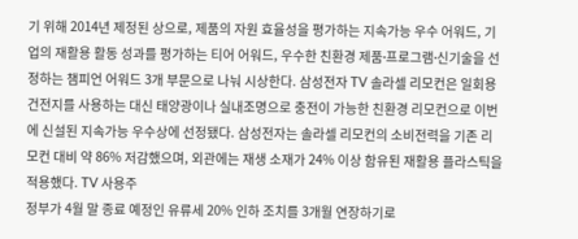기 위해 2014년 제정된 상으로, 제품의 자원 효율성을 평가하는 지속가능 우수 어워드, 기업의 재활용 활동 성과를 평가하는 티어 어워드, 우수한 친환경 제품∙프로그램∙신기술을 선정하는 챔피언 어워드 3개 부문으로 나눠 시상한다. 삼성전자 TV 솔라셀 리모컨은 일회용 건전지를 사용하는 대신 태양광이나 실내조명으로 충전이 가능한 친환경 리모컨으로 이번에 신설된 지속가능 우수상에 선정됐다. 삼성전자는 솔라셀 리모컨의 소비전력을 기존 리모컨 대비 약 86% 저감했으며, 외관에는 재생 소재가 24% 이상 함유된 재활용 플라스틱을 적용했다. TV 사용주
정부가 4월 말 종료 예정인 유류세 20% 인하 조치를 3개월 연장하기로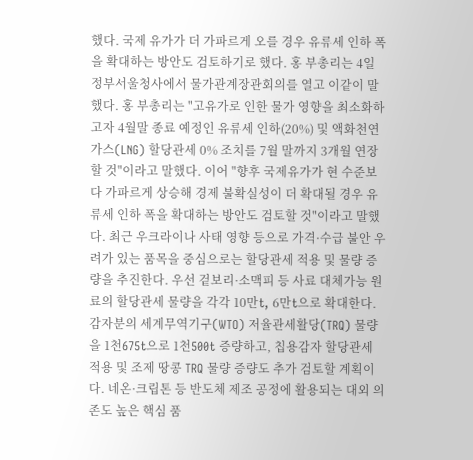했다. 국제 유가가 더 가파르게 오를 경우 유류세 인하 폭을 확대하는 방안도 검토하기로 했다. 홍 부총리는 4일 정부서울청사에서 물가관계장관회의를 열고 이같이 말했다. 홍 부총리는 "고유가로 인한 물가 영향을 최소화하고자 4월말 종료 예정인 유류세 인하(20%) 및 액화천연가스(LNG) 할당관세 0% 조치를 7월 말까지 3개월 연장할 것"이라고 말했다. 이어 "향후 국제유가가 현 수준보다 가파르게 상승해 경제 불확실성이 더 확대될 경우 유류세 인하 폭을 확대하는 방안도 검토할 것"이라고 말했다. 최근 우크라이나 사태 영향 등으로 가격·수급 불안 우려가 있는 품목을 중심으로는 할당관세 적용 및 물량 증량을 추진한다. 우선 겉보리·소맥피 등 사료 대체가능 원료의 할당관세 물량을 각각 10만t, 6만t으로 확대한다. 감자분의 세계무역기구(WTO) 저율관세활당(TRQ) 물량을 1천675t으로 1천500t 증량하고, 칩용감자 할당관세 적용 및 조제 땅콩 TRQ 물량 증량도 추가 검토할 계획이다. 네온·크립톤 등 반도체 제조 공정에 활용되는 대외 의존도 높은 핵심 품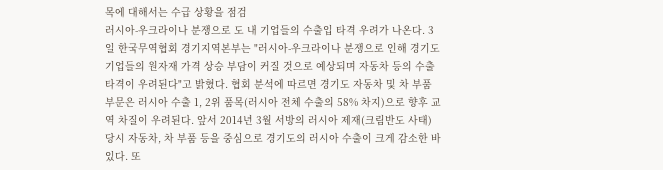목에 대해서는 수급 상황을 점검
러시아-우크라이나 분쟁으로 도 내 기업들의 수출입 타격 우려가 나온다. 3일 한국무역협회 경기지역본부는 "러시아-우크라이나 분쟁으로 인해 경기도 기업들의 원자재 가격 상승 부담이 커질 것으로 예상되며 자동차 등의 수출 타격이 우려된다"고 밝혔다. 협회 분석에 따르면 경기도 자동차 및 차 부품 부문은 러시아 수출 1, 2위 품목(러시아 전체 수출의 58% 차지)으로 향후 교역 차질이 우려된다. 앞서 2014년 3월 서방의 러시아 제재(크림반도 사태) 당시 자동차, 차 부품 등을 중심으로 경기도의 러시아 수출이 크게 감소한 바 있다. 또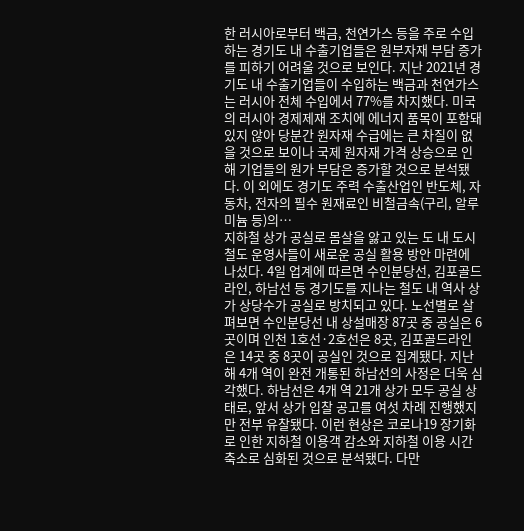한 러시아로부터 백금, 천연가스 등을 주로 수입하는 경기도 내 수출기업들은 원부자재 부담 증가를 피하기 어려울 것으로 보인다. 지난 2021년 경기도 내 수출기업들이 수입하는 백금과 천연가스는 러시아 전체 수입에서 77%를 차지했다. 미국의 러시아 경제제재 조치에 에너지 품목이 포함돼 있지 않아 당분간 원자재 수급에는 큰 차질이 없을 것으로 보이나 국제 원자재 가격 상승으로 인해 기업들의 원가 부담은 증가할 것으로 분석됐다. 이 외에도 경기도 주력 수출산업인 반도체, 자동차, 전자의 필수 원재료인 비철금속(구리, 알루미늄 등)의…
지하철 상가 공실로 몸살을 앓고 있는 도 내 도시철도 운영사들이 새로운 공실 활용 방안 마련에 나섰다. 4일 업계에 따르면 수인분당선, 김포골드라인, 하남선 등 경기도를 지나는 철도 내 역사 상가 상당수가 공실로 방치되고 있다. 노선별로 살펴보면 수인분당선 내 상설매장 87곳 중 공실은 6곳이며 인천 1호선·2호선은 8곳, 김포골드라인은 14곳 중 8곳이 공실인 것으로 집계됐다. 지난해 4개 역이 완전 개통된 하남선의 사정은 더욱 심각했다. 하남선은 4개 역 21개 상가 모두 공실 상태로, 앞서 상가 입찰 공고를 여섯 차례 진행했지만 전부 유찰됐다. 이런 현상은 코로나19 장기화로 인한 지하철 이용객 감소와 지하철 이용 시간 축소로 심화된 것으로 분석됐다. 다만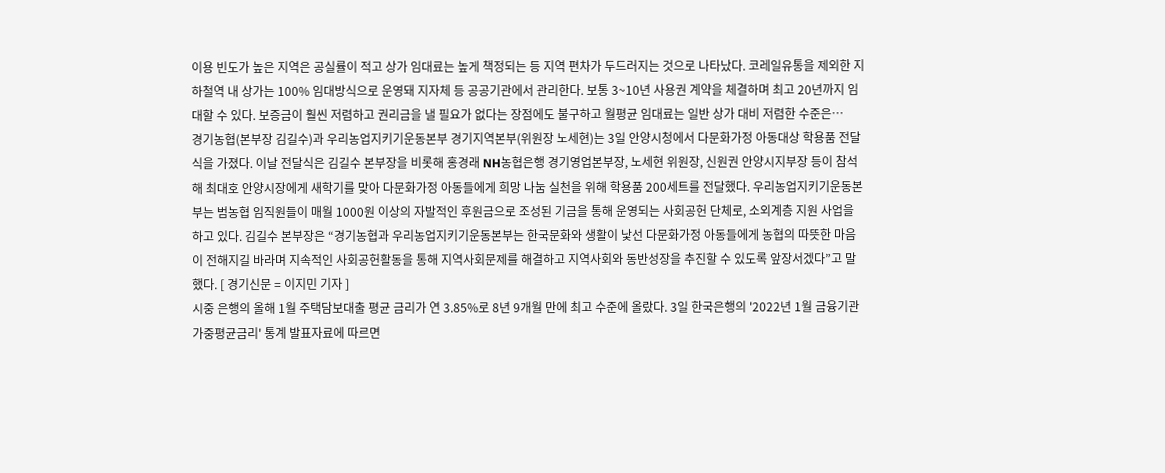이용 빈도가 높은 지역은 공실률이 적고 상가 임대료는 높게 책정되는 등 지역 편차가 두드러지는 것으로 나타났다. 코레일유통을 제외한 지하철역 내 상가는 100% 임대방식으로 운영돼 지자체 등 공공기관에서 관리한다. 보통 3~10년 사용권 계약을 체결하며 최고 20년까지 임대할 수 있다. 보증금이 훨씬 저렴하고 권리금을 낼 필요가 없다는 장점에도 불구하고 월평균 임대료는 일반 상가 대비 저렴한 수준은…
경기농협(본부장 김길수)과 우리농업지키기운동본부 경기지역본부(위원장 노세현)는 3일 안양시청에서 다문화가정 아동대상 학용품 전달식을 가졌다. 이날 전달식은 김길수 본부장을 비롯해 홍경래 NH농협은행 경기영업본부장, 노세현 위원장, 신원권 안양시지부장 등이 참석해 최대호 안양시장에게 새학기를 맞아 다문화가정 아동들에게 희망 나눔 실천을 위해 학용품 200세트를 전달했다. 우리농업지키기운동본부는 범농협 임직원들이 매월 1000원 이상의 자발적인 후원금으로 조성된 기금을 통해 운영되는 사회공헌 단체로, 소외계층 지원 사업을 하고 있다. 김길수 본부장은 “경기농협과 우리농업지키기운동본부는 한국문화와 생활이 낯선 다문화가정 아동들에게 농협의 따뜻한 마음이 전해지길 바라며 지속적인 사회공헌활동을 통해 지역사회문제를 해결하고 지역사회와 동반성장을 추진할 수 있도록 앞장서겠다”고 말했다. [ 경기신문 = 이지민 기자 ]
시중 은행의 올해 1월 주택담보대출 평균 금리가 연 3.85%로 8년 9개월 만에 최고 수준에 올랐다. 3일 한국은행의 '2022년 1월 금융기관 가중평균금리' 통계 발표자료에 따르면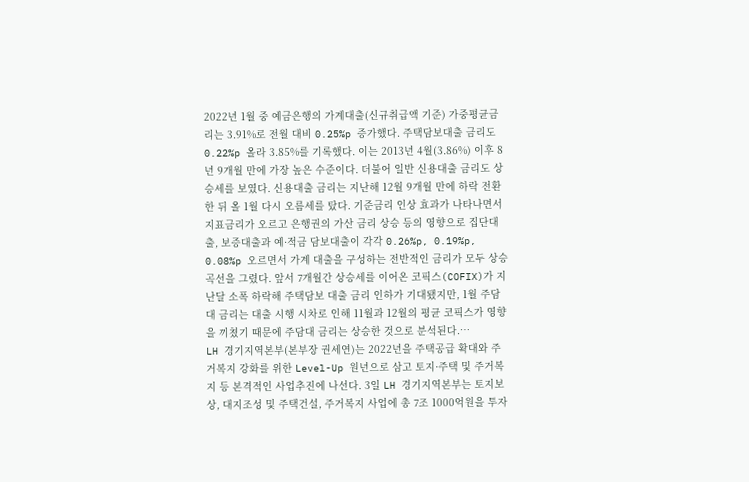2022년 1월 중 예금은행의 가계대출(신규취급액 기준) 가중평균금리는 3.91%로 전월 대비 0.25%p 증가했다. 주택담보대출 금리도 0.22%p 올라 3.85%를 기록했다. 이는 2013년 4월(3.86%) 이후 8년 9개월 만에 가장 높은 수준이다. 더불어 일반 신용대출 금리도 상승세를 보였다. 신용대출 금리는 지난해 12월 9개월 만에 하락 전환한 뒤 올 1월 다시 오름세를 탔다. 기준금리 인상 효과가 나타나면서 지표금리가 오르고 은행권의 가산 금리 상승 등의 영향으로 집단대출, 보증대출과 예·적금 담보대출이 각각 0.26%p, 0.19%p, 0.08%p 오르면서 가계 대출을 구성하는 전반적인 금리가 모두 상승곡선을 그렸다. 앞서 7개월간 상승세를 이어온 코픽스(COFIX)가 지난달 소폭 하락해 주택담보 대출 금리 인하가 기대됐지만, 1월 주담대 금리는 대출 시행 시차로 인해 11월과 12월의 평균 코픽스가 영향을 끼쳤기 때문에 주담대 금리는 상승한 것으로 분석된다.…
LH 경기지역본부(본부장 권세연)는 2022년을 주택공급 확대와 주거복지 강화를 위한 Level-Up 원년으로 삼고 토지·주택 및 주거복지 등 본격적인 사업추진에 나선다. 3일 LH 경기지역본부는 토지보상, 대지조성 및 주택건설, 주거복지 사업에 총 7조 1000억원을 투자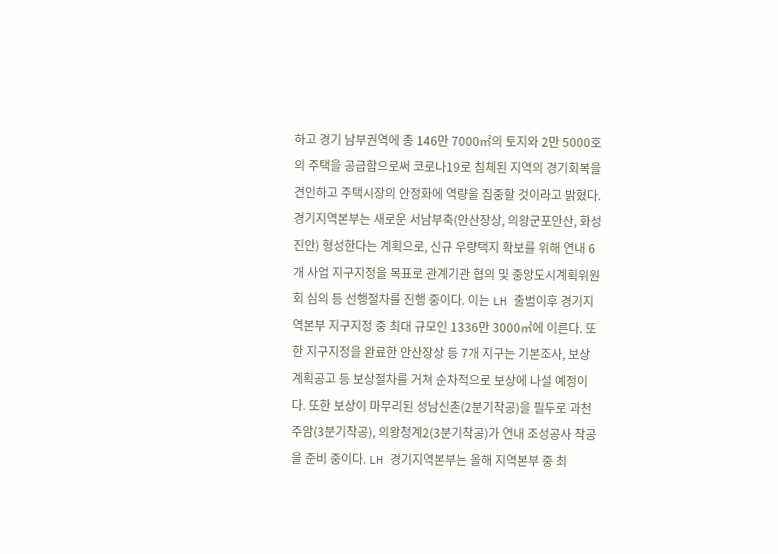하고 경기 남부권역에 총 146만 7000㎡의 토지와 2만 5000호의 주택을 공급함으로써 코로나19로 침체된 지역의 경기회복을 견인하고 주택시장의 안정화에 역량을 집중할 것이라고 밝혔다. 경기지역본부는 새로운 서남부축(안산장상, 의왕군포안산, 화성진안) 형성한다는 계획으로, 신규 우량택지 확보를 위해 연내 6개 사업 지구지정을 목표로 관계기관 협의 및 중앙도시계획위원회 심의 등 선행절차를 진행 중이다. 이는 LH 출범이후 경기지역본부 지구지정 중 최대 규모인 1336만 3000㎡에 이른다. 또한 지구지정을 완료한 안산장상 등 7개 지구는 기본조사, 보상계획공고 등 보상절차를 거쳐 순차적으로 보상에 나설 예정이다. 또한 보상이 마무리된 성남신촌(2분기착공)을 필두로 과천주암(3분기착공), 의왕청계2(3분기착공)가 연내 조성공사 착공을 준비 중이다. LH 경기지역본부는 올해 지역본부 중 최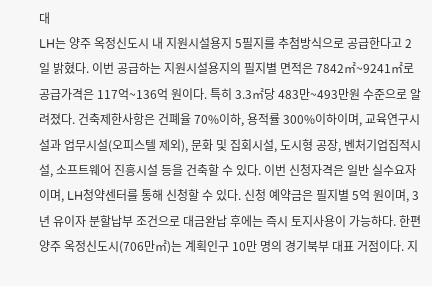대
LH는 양주 옥정신도시 내 지원시설용지 5필지를 추첨방식으로 공급한다고 2일 밝혔다. 이번 공급하는 지원시설용지의 필지별 면적은 7842㎡~9241㎡로 공급가격은 117억~136억 원이다. 특히 3.3㎡당 483만~493만원 수준으로 알려졌다. 건축제한사항은 건폐율 70%이하, 용적률 300%이하이며, 교육연구시설과 업무시설(오피스텔 제외), 문화 및 집회시설, 도시형 공장, 벤처기업집적시설, 소프트웨어 진흥시설 등을 건축할 수 있다. 이번 신청자격은 일반 실수요자이며, LH청약센터를 통해 신청할 수 있다. 신청 예약금은 필지별 5억 원이며, 3년 유이자 분할납부 조건으로 대금완납 후에는 즉시 토지사용이 가능하다. 한편 양주 옥정신도시(706만㎡)는 계획인구 10만 명의 경기북부 대표 거점이다. 지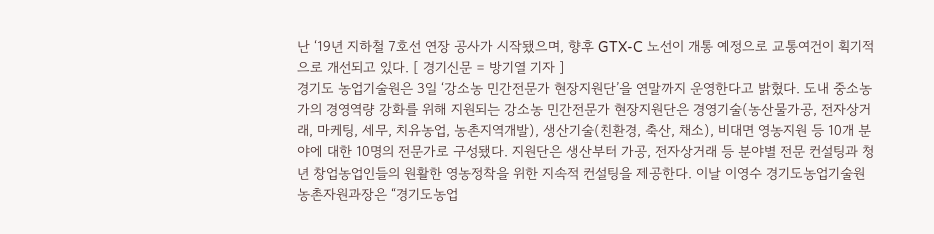난 ‘19년 지하철 7호선 연장 공사가 시작됐으며, 향후 GTX-C 노선이 개통 예정으로 교통여건이 획기적으로 개선되고 있다. [ 경기신문 = 방기열 기자 ]
경기도 농업기술원은 3일 ‘강소농 민간전문가 현장지원단’을 연말까지 운영한다고 밝혔다. 도내 중소농가의 경영역량 강화를 위해 지원되는 강소농 민간전문가 현장지원단은 경영기술(농산물가공, 전자상거래, 마케팅, 세무, 치유농업, 농촌지역개발), 생산기술(친환경, 축산, 채소), 비대면 영농지원 등 10개 분야에 대한 10명의 전문가로 구성됐다. 지원단은 생산부터 가공, 전자상거래 등 분야별 전문 컨설팅과 청년 창업농업인들의 원활한 영농정착을 위한 지속적 컨설팅을 제공한다. 이날 이영수 경기도농업기술원 농촌자원과장은 “경기도농업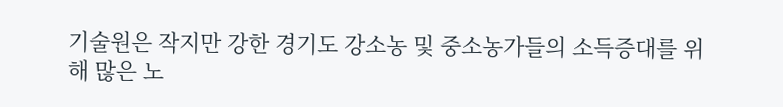기술원은 작지만 강한 경기도 강소농 및 중소농가들의 소득증대를 위해 많은 노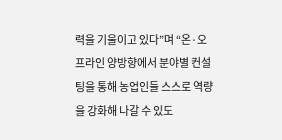력을 기울이고 있다”며 “온·오프라인 양방향에서 분야별 컨설팅을 통해 농업인들 스스로 역량을 강화해 나갈 수 있도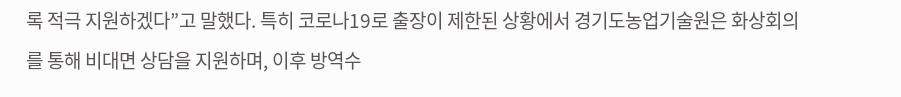록 적극 지원하겠다”고 말했다. 특히 코로나19로 출장이 제한된 상황에서 경기도농업기술원은 화상회의를 통해 비대면 상담을 지원하며, 이후 방역수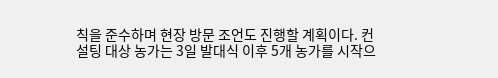칙을 준수하며 현장 방문 조언도 진행할 계획이다. 컨설팅 대상 농가는 3일 발대식 이후 5개 농가를 시작으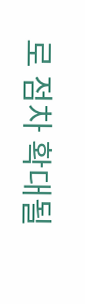로 점차 확대될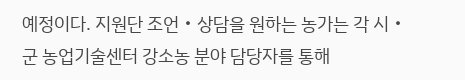예정이다. 지원단 조언‧상담을 원하는 농가는 각 시‧군 농업기술센터 강소농 분야 담당자를 통해